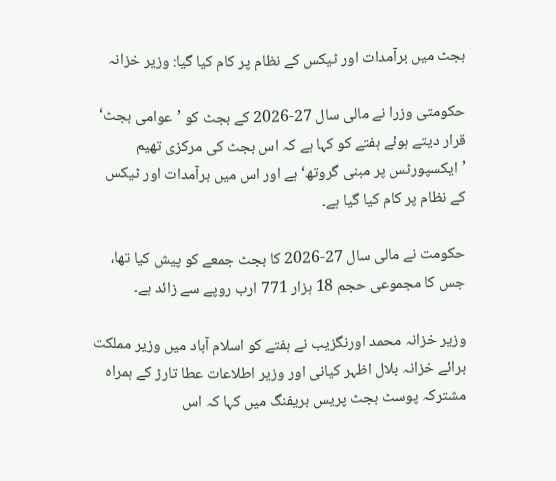بجٹ میں برآمدات اور ٹیکس کے نظام پر کام کیا گیا: وزیر خزانہ

حکومتی وزرا نے مالی سال 27-2026 کے بجٹ کو ’عوامی بجٹ‘ قرار دیتے ہوئے ہفتے کو کہا ہے کہ اس بجٹ کی مرکزی تھیم ’ایکسپورٹس پر مبنی گروتھ‘ ہے اور اس میں برآمدات اور ٹیکس کے نظام پر کام کیا گیا ہے۔

حکومت نے مالی سال 27-2026 کا بجٹ جمعے کو پیش کیا تھا، جس کا مجموعی حجم 18 ہزار 771 ارب روپے سے زائد ہے۔

وزیر خزانہ محمد اورنگزیب نے ہفتے کو اسلام آباد میں وزیر مملکت برائے خزانہ بلال اظہر کیانی اور وزیر اطلاعات عطا تارڑ کے ہمراہ مشترکہ پوسٹ بجٹ پریس بریفنگ میں کہا کہ اس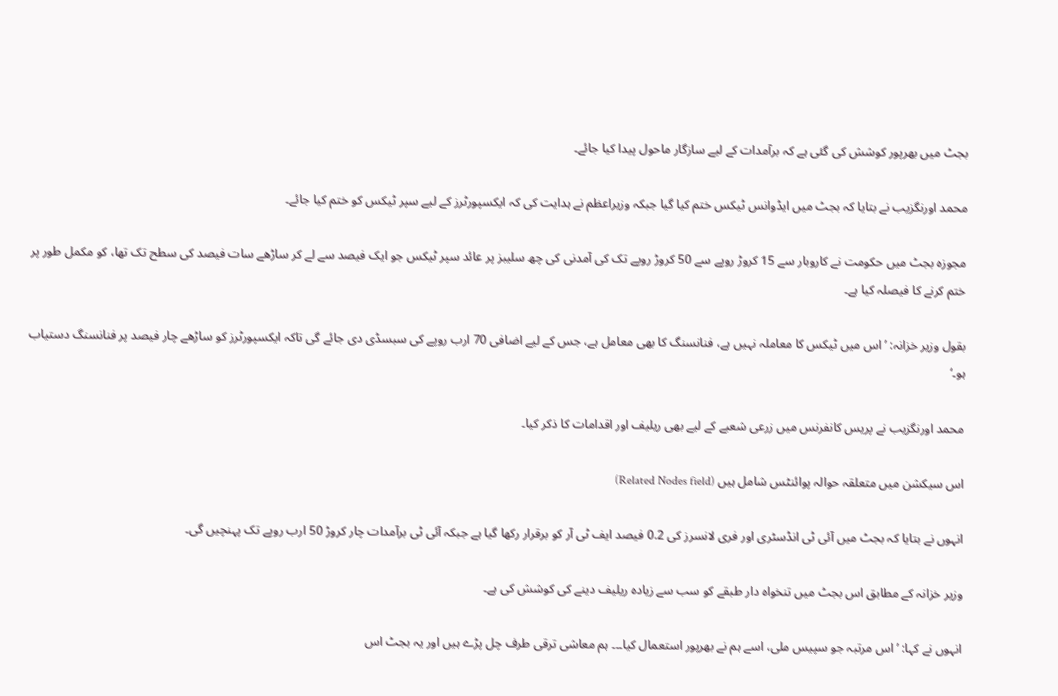بجٹ میں بھرپور کوشش کی گئی ہے کہ برآمدات کے لیے سازگار ماحول پیدا کیا جائے۔

محمد اورنگزیب نے بتایا کہ بجٹ میں ایڈوانس ٹیکس ختم کیا گیا جبکہ وزیراعظم نے ہدایت کی کہ ایکسپورٹرز کے لیے سپر ٹیکس کو ختم کیا جائے۔

مجوزہ بجٹ میں حکومت نے کاروبار سے 15 کروڑ روپے سے 50 کروڑ روپے تک کی آمدنی کی چھ سلیبز پر عائد سپر ٹیکس جو ایک فیصد سے لے کر ساڑھے سات فیصد کی سطح تک تھا، کو مکمل طور پر ختم کرنے کا فیصلہ کیا ہے۔

بقول وزیر خزانہ: ’اس میں ٹیکس کا معاملہ نہیں ہے، فنانسنگ کا بھی معامل ہے، جس کے لیے اضافی 70 ارب روپے کی سبسڈی دی جائے گی تاکہ ایکسپورٹرز کو ساڑھے چار فیصد پر فنانسنگ دستیاب ہو۔‘

محمد اورنگزیب نے پریس کانفرنس میں زرعی شعبے کے لیے بھی ریلیف اور اقدامات کا ذکر کیا۔

اس سیکشن میں متعلقہ حوالہ پوائنٹس شامل ہیں (Related Nodes field)

انہوں نے بتایا کہ بجٹ میں آئی ٹی انڈسٹری اور فری لانسرز کی 0.2 فیصد ایف ٹی آر کو برقرار رکھا گیا ہے جبکہ آئی ٹی برآمدات چار کروڑ 50 ارب روپے تک پہنچیں گی۔

وزیر خزانہ کے مطابق اس بجٹ میں تنخواہ دار طبقے کو سب سے زیادہ ریلیف دینے کی کوشش کی ہے۔

انہوں نے کہا: ’اس مرتبہ جو سپیس ملی، اسے ہم نے بھرپور استعمال کیا۔۔۔ ہم معاشی ترقی طرف چل پڑے ہیں اور یہ بجٹ اس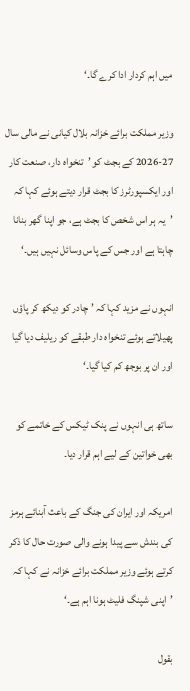میں اہم کردار ادا کرے گا۔‘

وزیر مملکت برائے خزانہ بلال کیانی نے مالی سال 27-2026 کے بجٹ کو ’تنخواہ دار، صنعت کار اور ایکسپورٹرز کا بجٹ قرار دیتے ہوئے کہا کہ ’یہ ہر اس شخص کا بجٹ ہے، جو اپنا گھر بنانا چاہتا ہے اور جس کے پاس وسائل نہیں ہیں۔‘

انہوں نے مزید کہا کہ ’چادر کو دیکھ کر پاؤں پھیلاتے ہوئے تنخواہ دار طبقے کو ریلیف دیا گیا اور ان پر بوجھ کم کیا گیا۔‘

ساتھ ہی انہوں نے پنک ٹیکس کے خاتمے کو بھی خواتین کے لیے اہم قرار دیا۔

امریکہ اور ایران کی جنگ کے باعث آبنائے ہرمز کی بندش سے پیدا ہونے والی صورت حال کا ذکر کرتے ہوئے وزیر مملکت برائے خزانہ نے کہا کہ ’اپنی شپنگ فلیٹ ہونا اہم ہے۔‘

بقول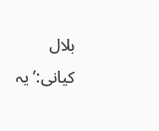بلال کیانی:’یہ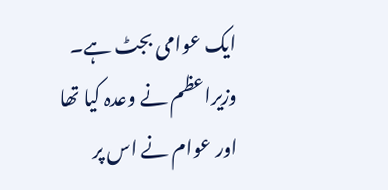ایک عوامی بجٹ ہے۔ وزیراعظم نے وعدہ کیا تھا اور عوام نے اس پر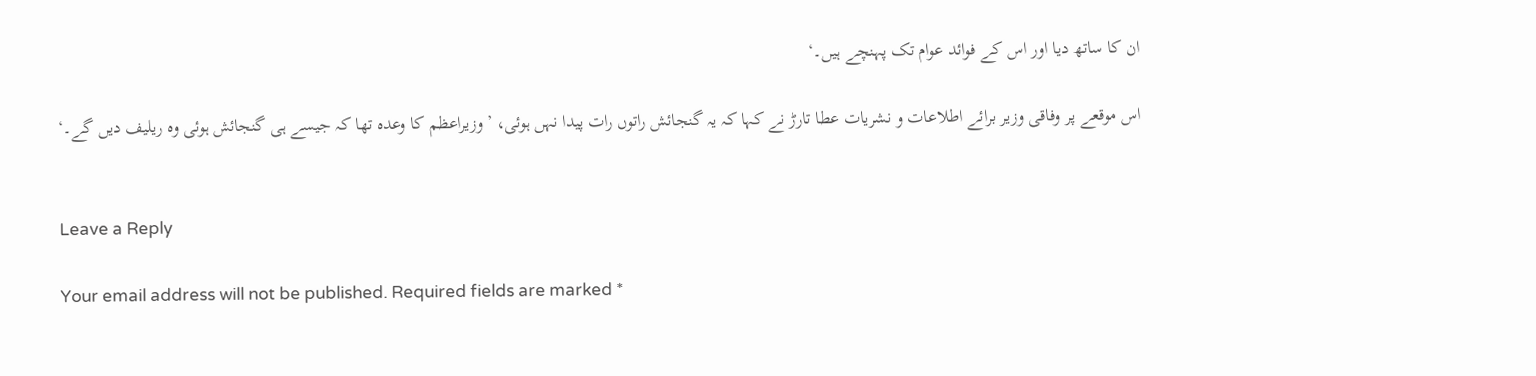ان کا ساتھ دیا اور اس کے فوائد عوام تک پہنچے ہیں۔‘

اس موقعے پر وفاقی وزیر برائے اطلاعات و نشریات عطا تارڑ نے کہا کہ یہ گنجائش راتوں رات پیدا نہں ہوئی، ’وزیراعظم کا وعدہ تھا کہ جیسے ہی گنجائش ہوئی وہ ریلیف دیں گے۔‘


Leave a Reply

Your email address will not be published. Required fields are marked *